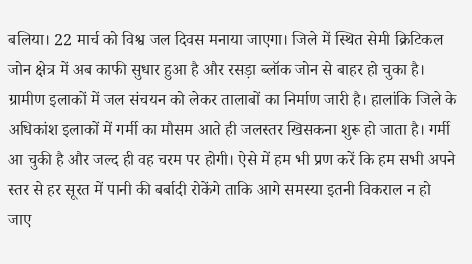बलिया। 22 मार्च को विश्व जल दिवस मनाया जाएगा। जिले में स्थित सेमी क्रिटिकल जोन क्षेत्र में अब काफी सुधार हुआ है और रसड़ा ब्लॉक जोन से बाहर हो चुका है। ग्रामीण इलाकों में जल संचयन को लेकर तालाबों का निर्माण जारी है। हालांकि जिले के अधिकांश इलाकों में गर्मी का मौसम आते ही जलस्तर खिसकना शुरू हो जाता है। गर्मी आ चुकी है और जल्द ही वह चरम पर होगी। ऐसे में हम भी प्रण करें कि हम सभी अपने स्तर से हर सूरत में पानी की बर्बादी रोकेंगे ताकि आगे समस्या इतनी विकराल न हो जाए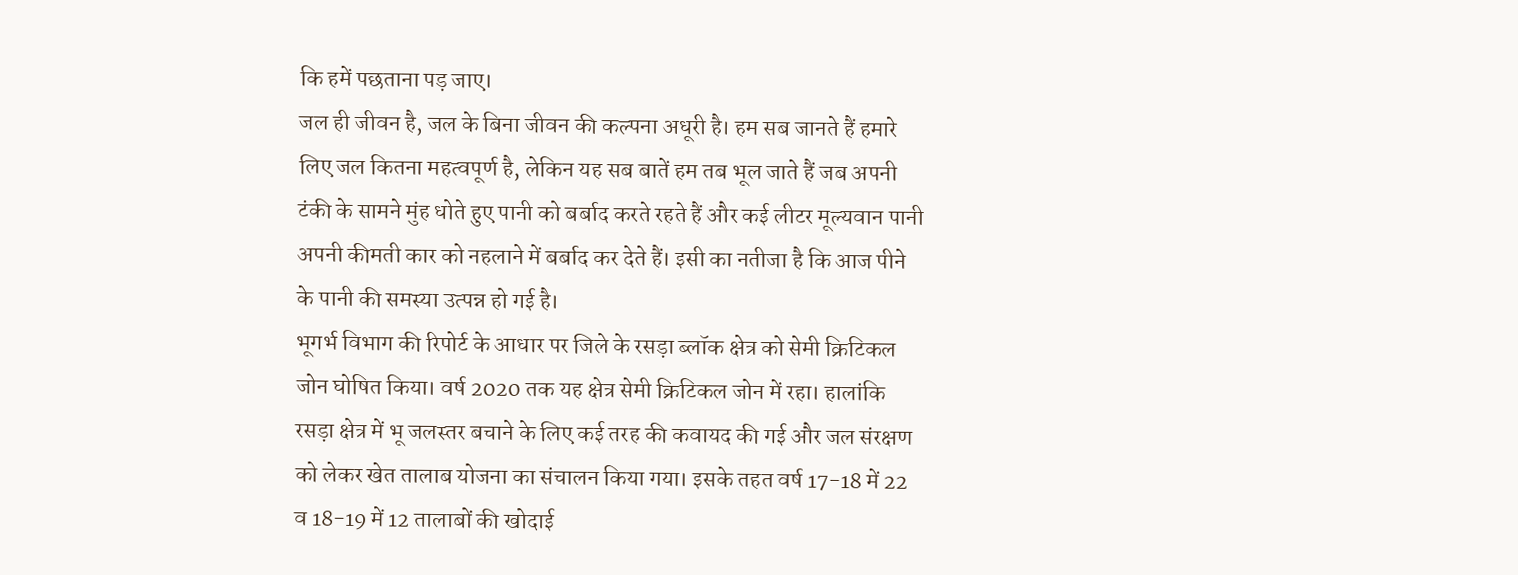कि हमें पछताना पड़ जाए।
जल ही जीवन है, जल के बिना जीवन की कल्पना अधूरी है। हम सब जानते हैं हमारे लिए जल कितना महत्वपूर्ण है, लेकिन यह सब बातें हम तब भूल जाते हैं जब अपनी टंकी के सामने मुंह धोते हुए पानी को बर्बाद करते रहते हैं और कई लीटर मूल्यवान पानी अपनी कीमती कार को नहलाने में बर्बाद कर देते हैं। इसी का नतीजा है कि आज पीने के पानी की समस्या उत्पन्न हो गई है।
भूगर्भ विभाग की रिपोर्ट के आधार पर जिले के रसड़ा ब्लॉक क्षेत्र को सेमी क्रिटिकल जोन घोषित किया। वर्ष 2020 तक यह क्षेत्र सेमी क्रिटिकल जोन में रहा। हालांकि रसड़ा क्षेत्र में भू जलस्तर बचाने के लिए कई तरह की कवायद की गई और जल संरक्षण को लेकर खेत तालाब योजना का संचालन किया गया। इसके तहत वर्ष 17-18 में 22 व 18-19 में 12 तालाबों की खोदाई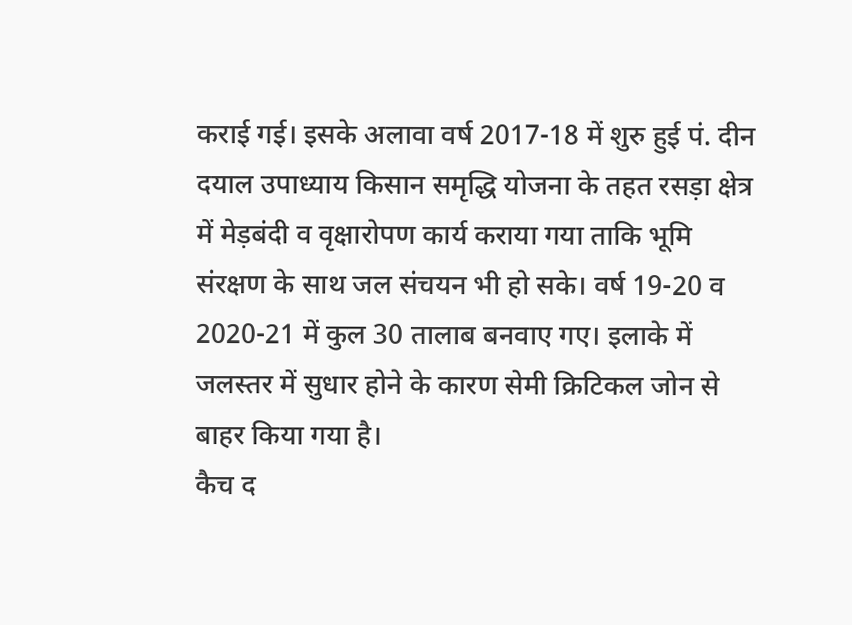कराई गई। इसके अलावा वर्ष 2017-18 में शुरु हुई पं. दीन दयाल उपाध्याय किसान समृद्धि योजना के तहत रसड़ा क्षेत्र में मेड़बंदी व वृक्षारोपण कार्य कराया गया ताकि भूमि संरक्षण के साथ जल संचयन भी हो सके। वर्ष 19-20 व 2020-21 में कुल 30 तालाब बनवाए गए। इलाके में जलस्तर में सुधार होने के कारण सेमी क्रिटिकल जोन से बाहर किया गया है।
कैच द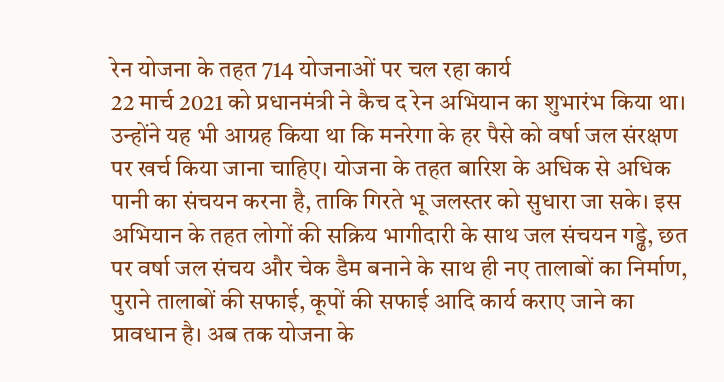रेन योजना के तहत 714 योजनाओं पर चल रहा कार्य
22 मार्च 2021 को प्रधानमंत्री ने कैच द रेन अभियान का शुभारंभ किया था। उन्होंने यह भी आग्रह किया था कि मनरेगा के हर पैसे को वर्षा जल संरक्षण पर खर्च किया जाना चाहिए। योजना के तहत बारिश के अधिक से अधिक पानी का संचयन करना है, ताकि गिरते भू जलस्तर को सुधारा जा सके। इस अभियान के तहत लोगों की सक्रिय भागीदारी के साथ जल संचयन गड्ढे, छत पर वर्षा जल संचय और चेक डैम बनाने के साथ ही नए तालाबों का निर्माण, पुराने तालाबों की सफाई, कूपों की सफाई आदि कार्य कराए जाने का प्रावधान है। अब तक योजना के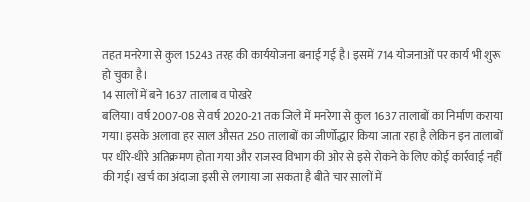तहत मनरेगा से कुल 15243 तरह की कार्ययोजना बनाई गई है। इसमें 714 योजनाओं पर कार्य भी शुरू हो चुका है।
14 सालों में बने 1637 तालाब व पोखरे
बलिया। वर्ष 2007-08 से वर्ष 2020-21 तक जिले में मनरेगा से कुल 1637 तालाबों का निर्माण कराया गया। इसके अलावा हर साल औसत 250 तालाबों का जीर्णोद्धार किया जाता रहा है लेकिन इन तालाबों पर धीरे-धीरे अतिक्रमण होता गया और राजस्व विभाग की ओर से इसे रोकने के लिए कोई कार्रवाई नहीं की गई। खर्च का अंदाजा इसी से लगाया जा सकता है बीते चार सालों में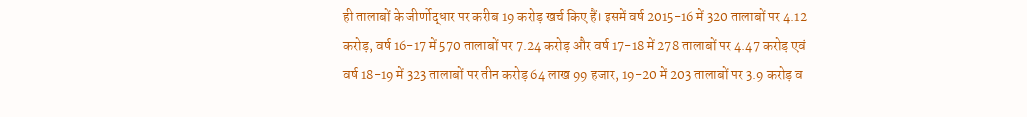ही तालाबों के जीर्णोद्धार पर करीब 19 करोड़ खर्च किए हैं। इसमें वर्ष 2015-16 में 320 तालाबों पर 4.12 करोड़, वर्ष 16-17 में 570 तालाबों पर 7.24 करोड़ और वर्ष 17-18 में 278 तालाबों पर 4.47 करोड़ एवं वर्ष 18-19 में 323 तालाबों पर तीन करोड़ 64 लाख 99 हजार, 19-20 में 203 तालाबों पर 3.9 करोड़ व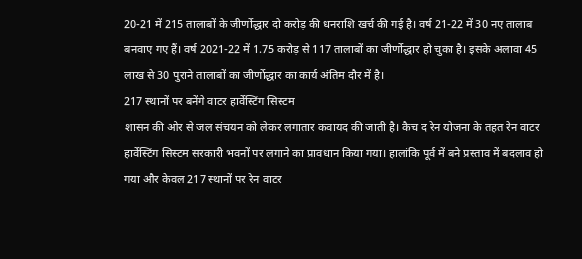20-21 में 215 तालाबों के जीर्णोद्धार दो करोड़ की धनराशि खर्च की गई है। वर्ष 21-22 में 30 नए तालाब बनवाए गए हैं। वर्ष 2021-22 में 1.75 करोड़ से 117 तालाबों का जीर्णोद्धार हो चुका है। इसके अलावा 45 लाख से 30 पुराने तालाबों का जीर्णोद्धार का कार्य अंतिम दौर में है।
217 स्थानों पर बनेंगे वाटर हार्वेस्टिंग सिस्टम
शासन की ओर से जल संचयन को लेकर लगातार कवायद की जाती है। कैच द रेन योजना के तहत रेन वाटर हार्वेस्टिंग सिस्टम सरकारी भवनों पर लगाने का प्रावधान किया गया। हालांकि पूर्व में बने प्रस्ताव में बदलाव हो गया और केवल 217 स्थानों पर रेन वाटर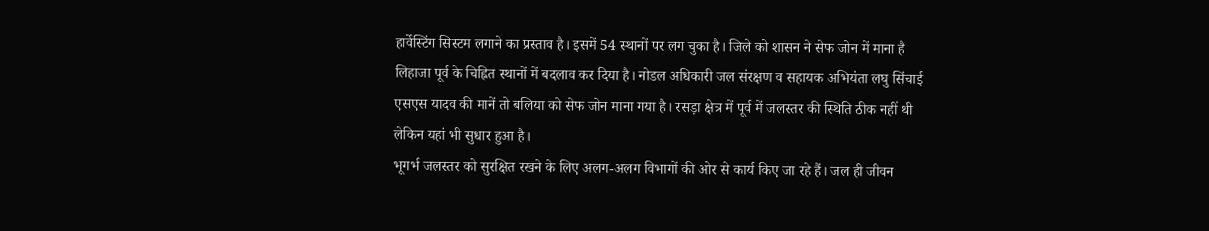हार्वेस्टिंग सिस्टम लगाने का प्रस्ताव है। इसमें 54 स्थानों पर लग चुका है। जिले को शासन ने सेफ जोन में माना है लिहाजा पूर्व के चिह्नित स्थानों में बदलाव कर दिया है। नोडल अधिकारी जल संरक्षण व सहायक अभियंता लघु सिंचाई एसएस यादव की मानें तो बलिया को सेफ जोन माना गया है। रसड़ा क्षेत्र में पूर्व में जलस्तर की स्थिति ठीक नहीं थी लेकिन यहां भी सुधार हुआ है।
भूगर्भ जलस्तर को सुरक्षित रखने के लिए अलग-अलग विभागों की ओर से कार्य किए जा रहे हैं। जल ही जीवन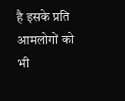है इसके प्रति आमलोगों को भी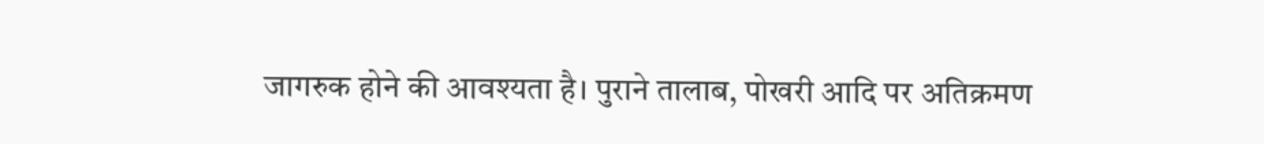जागरुक होने की आवश्यता है। पुराने तालाब, पोखरी आदि पर अतिक्रमण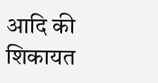आदि की शिकायत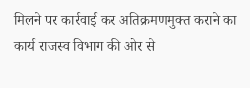मिलने पर कार्रवाई कर अतिक्रमणमुक्त कराने का कार्य राजस्व विभाग की ओर से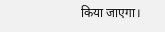किया जाएगा।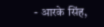- आरके सिंह,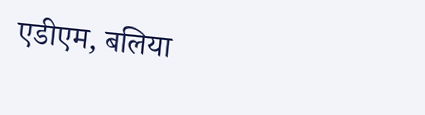एडीएम, बलिया